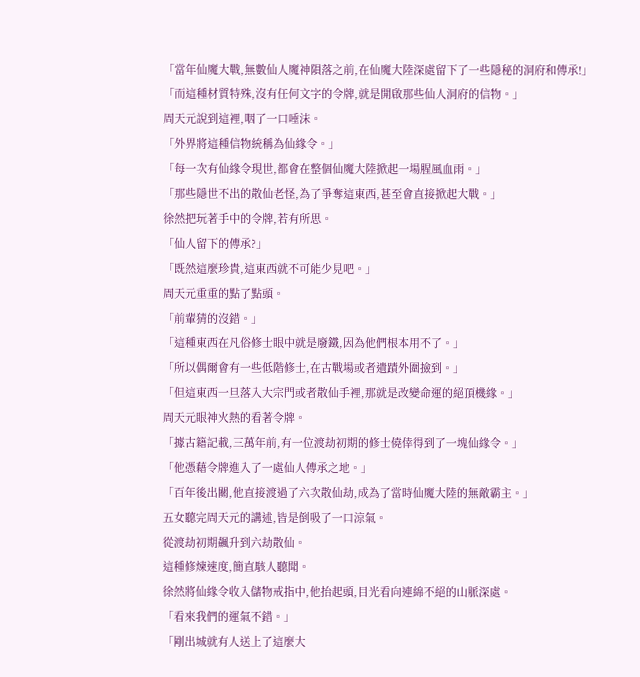「當年仙魔大戰,無數仙人魔神隕落之前,在仙魔大陸深處留下了一些隱秘的洞府和傳承!」
「而這種材質特殊,沒有任何文字的令牌,就是開啟那些仙人洞府的信物。」
周天元說到這裡,咽了一口唾沫。
「外界將這種信物統稱為仙緣令。」
「每一次有仙緣令現世,都會在整個仙魔大陸掀起一場腥風血雨。」
「那些隱世不出的散仙老怪,為了爭奪這東西,甚至會直接掀起大戰。」
徐然把玩著手中的令牌,若有所思。
「仙人留下的傳承?」
「既然這麼珍貴,這東西就不可能少見吧。」
周天元重重的點了點頭。
「前輩猜的沒錯。」
「這種東西在凡俗修士眼中就是廢鐵,因為他們根本用不了。」
「所以偶爾會有一些低階修士,在古戰場或者遺蹟外圍撿到。」
「但這東西一旦落入大宗門或者散仙手裡,那就是改變命運的絕頂機緣。」
周天元眼神火熱的看著令牌。
「據古籍記載,三萬年前,有一位渡劫初期的修士僥倖得到了一塊仙緣令。」
「他憑藉令牌進入了一處仙人傳承之地。」
「百年後出關,他直接渡過了六次散仙劫,成為了當時仙魔大陸的無敵霸主。」
五女聽完周天元的講述,皆是倒吸了一口涼氣。
從渡劫初期飆升到六劫散仙。
這種修煉速度,簡直駭人聽聞。
徐然將仙緣令收入儲物戒指中,他抬起頭,目光看向連綿不絕的山脈深處。
「看來我們的運氣不錯。」
「剛出城就有人送上了這麼大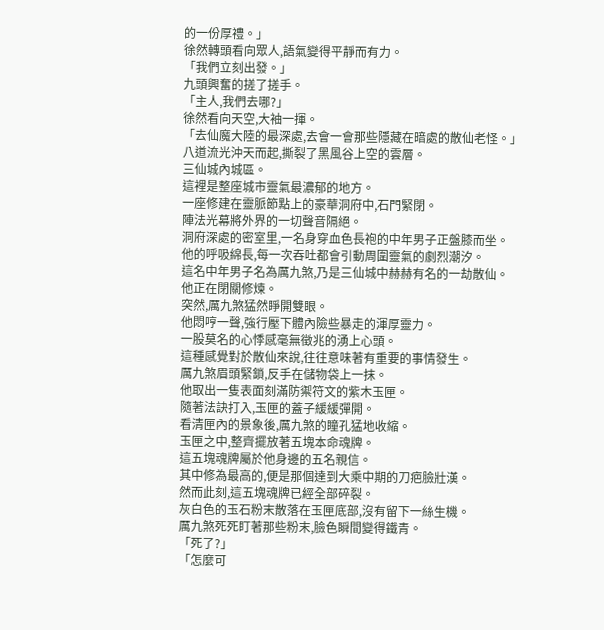的一份厚禮。」
徐然轉頭看向眾人,語氣變得平靜而有力。
「我們立刻出發。」
九頭興奮的搓了搓手。
「主人,我們去哪?」
徐然看向天空,大袖一揮。
「去仙魔大陸的最深處,去會一會那些隱藏在暗處的散仙老怪。」
八道流光沖天而起,撕裂了黑風谷上空的雲層。
三仙城內城區。
這裡是整座城市靈氣最濃郁的地方。
一座修建在靈脈節點上的豪華洞府中,石門緊閉。
陣法光幕將外界的一切聲音隔絕。
洞府深處的密室里,一名身穿血色長袍的中年男子正盤膝而坐。
他的呼吸綿長,每一次吞吐都會引動周圍靈氣的劇烈潮汐。
這名中年男子名為厲九煞,乃是三仙城中赫赫有名的一劫散仙。
他正在閉關修煉。
突然,厲九煞猛然睜開雙眼。
他悶哼一聲,強行壓下體內險些暴走的渾厚靈力。
一股莫名的心悸感毫無徵兆的湧上心頭。
這種感覺對於散仙來說,往往意味著有重要的事情發生。
厲九煞眉頭緊鎖,反手在儲物袋上一抹。
他取出一隻表面刻滿防禦符文的紫木玉匣。
隨著法訣打入,玉匣的蓋子緩緩彈開。
看清匣內的景象後,厲九煞的瞳孔猛地收縮。
玉匣之中,整齊擺放著五塊本命魂牌。
這五塊魂牌屬於他身邊的五名親信。
其中修為最高的,便是那個達到大乘中期的刀疤臉壯漢。
然而此刻,這五塊魂牌已經全部碎裂。
灰白色的玉石粉末散落在玉匣底部,沒有留下一絲生機。
厲九煞死死盯著那些粉末,臉色瞬間變得鐵青。
「死了?」
「怎麼可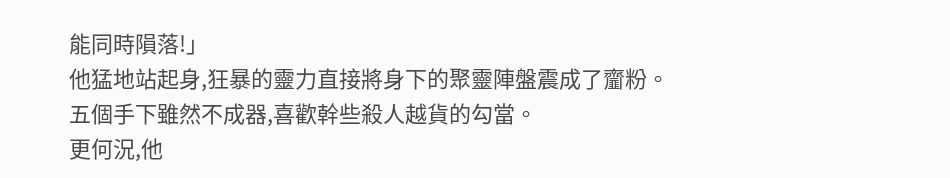能同時隕落!」
他猛地站起身,狂暴的靈力直接將身下的聚靈陣盤震成了齏粉。
五個手下雖然不成器,喜歡幹些殺人越貨的勾當。
更何況,他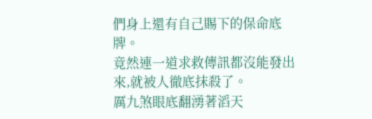們身上還有自己賜下的保命底牌。
竟然連一道求救傳訊都沒能發出來,就被人徹底抹殺了。
厲九煞眼底翻湧著滔天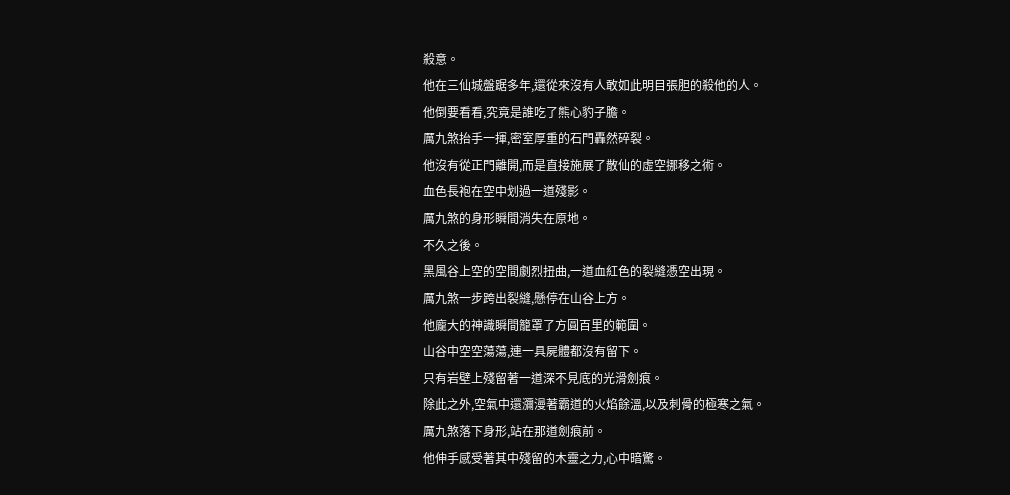殺意。
他在三仙城盤踞多年,還從來沒有人敢如此明目張胆的殺他的人。
他倒要看看,究竟是誰吃了熊心豹子膽。
厲九煞抬手一揮,密室厚重的石門轟然碎裂。
他沒有從正門離開,而是直接施展了散仙的虛空挪移之術。
血色長袍在空中划過一道殘影。
厲九煞的身形瞬間消失在原地。
不久之後。
黑風谷上空的空間劇烈扭曲,一道血紅色的裂縫憑空出現。
厲九煞一步跨出裂縫,懸停在山谷上方。
他龐大的神識瞬間籠罩了方圓百里的範圍。
山谷中空空蕩蕩,連一具屍體都沒有留下。
只有岩壁上殘留著一道深不見底的光滑劍痕。
除此之外,空氣中還瀰漫著霸道的火焰餘溫,以及刺骨的極寒之氣。
厲九煞落下身形,站在那道劍痕前。
他伸手感受著其中殘留的木靈之力,心中暗驚。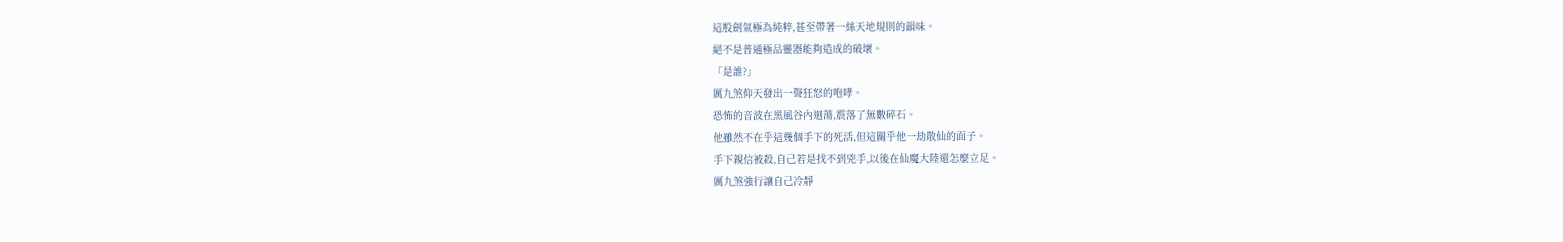這股劍氣極為純粹,甚至帶著一絲天地規則的韻味。
絕不是普通極品靈器能夠造成的破壞。
「是誰?」
厲九煞仰天發出一聲狂怒的咆哮。
恐怖的音波在黑風谷內迴蕩,震落了無數碎石。
他雖然不在乎這幾個手下的死活,但這關乎他一劫散仙的面子。
手下親信被殺,自己若是找不到兇手,以後在仙魔大陸還怎麼立足。
厲九煞強行讓自己冷靜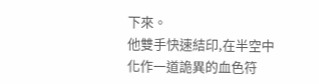下來。
他雙手快速結印,在半空中化作一道詭異的血色符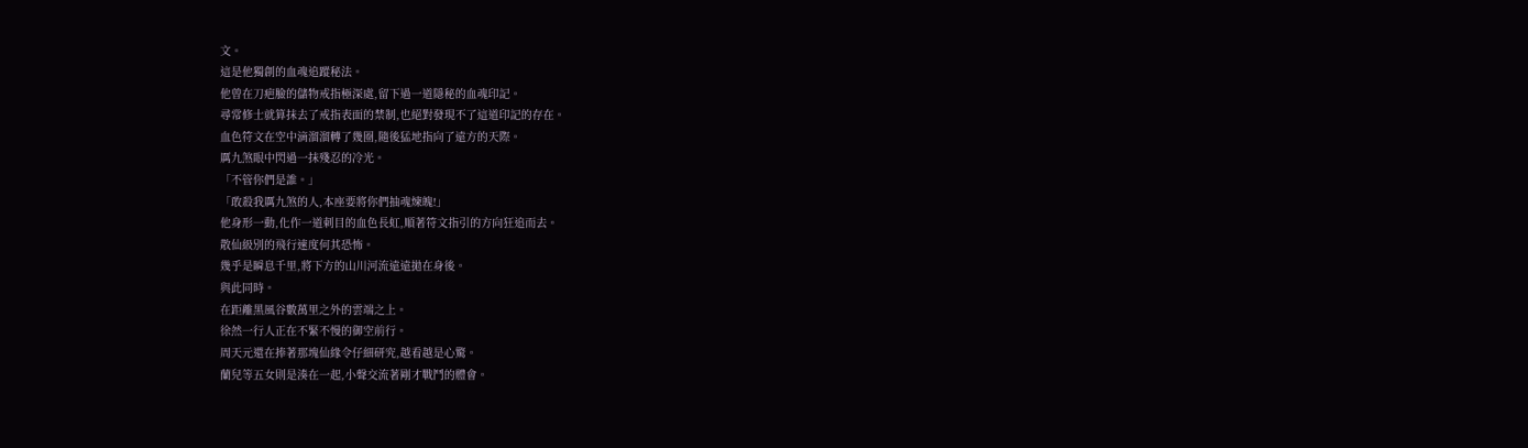文。
這是他獨創的血魂追蹤秘法。
他曾在刀疤臉的儲物戒指極深處,留下過一道隱秘的血魂印記。
尋常修士就算抹去了戒指表面的禁制,也絕對發現不了這道印記的存在。
血色符文在空中滴溜溜轉了幾圈,隨後猛地指向了遠方的天際。
厲九煞眼中閃過一抹殘忍的冷光。
「不管你們是誰。」
「敢殺我厲九煞的人,本座要將你們抽魂煉魄!」
他身形一動,化作一道刺目的血色長虹,順著符文指引的方向狂追而去。
散仙級別的飛行速度何其恐怖。
幾乎是瞬息千里,將下方的山川河流遠遠拋在身後。
與此同時。
在距離黑風谷數萬里之外的雲端之上。
徐然一行人正在不緊不慢的御空前行。
周天元還在捧著那塊仙緣令仔細研究,越看越是心驚。
蘭兒等五女則是湊在一起,小聲交流著剛才戰鬥的體會。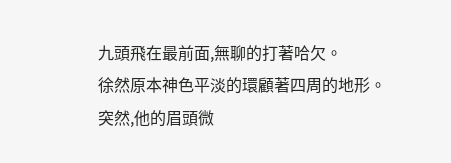九頭飛在最前面,無聊的打著哈欠。
徐然原本神色平淡的環顧著四周的地形。
突然,他的眉頭微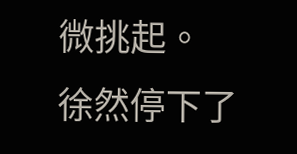微挑起。
徐然停下了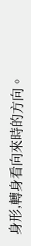身形,轉身看向來時的方向。